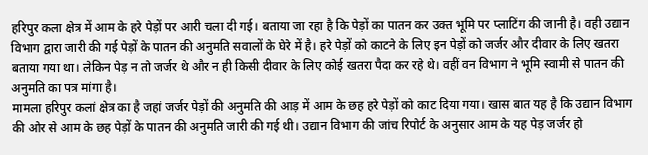हरिपुर कला क्षेत्र में आम के हरे पेड़ों पर आरी चला दी गई। बताया जा रहा है कि पेड़ों का पातन कर उक्त भूमि पर प्लाटिंग की जानी है। वही उद्यान विभाग द्वारा जारी की गई पेड़ों के पातन की अनुमति सवालों के घेरे में है। हरे पेड़ों को काटने के लिए इन पेड़ों को जर्जर और दीवार के लिए खतरा बताया गया था। लेकिन पेड़ न तो जर्जर थे और न ही किसी दीवार के लिए कोई खतरा पैदा कर रहे थे। वहीं वन विभाग ने भूमि स्वामी से पातन की अनुमति का पत्र मांगा है।
मामला हरिपुर कलां क्षेत्र का है जहां जर्जर पेड़ों की अनुमति की आड़ में आम के छह हरे पेड़ों को काट दिया गया। खास बात यह है कि उद्यान विभाग की ओर से आम के छह पेड़ों के पातन की अनुमति जारी की गई थी। उद्यान विभाग की जांच रिपोर्ट के अनुसार आम के यह पेड़ जर्जर हो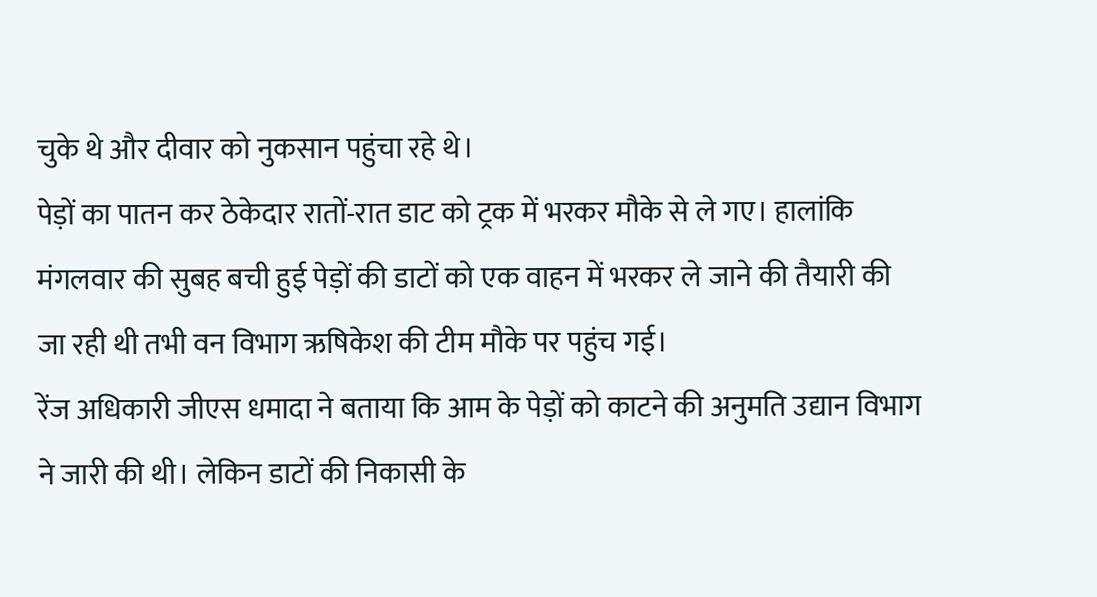चुके थे और दीवार को नुकसान पहुंचा रहे थे।
पेड़ों का पातन कर ठेकेदार रातों-रात डाट को ट्रक में भरकर मौके से ले गए। हालांकि मंगलवार की सुबह बची हुई पेड़ों की डाटों को एक वाहन में भरकर ले जाने की तैयारी की जा रही थी तभी वन विभाग ऋषिकेश की टीम मौके पर पहुंच गई।
रेंज अधिकारी जीएस धमादा ने बताया कि आम के पेड़ों को काटने की अनुमति उद्यान विभाग ने जारी की थी। लेकिन डाटों की निकासी के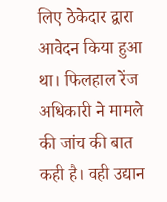लिए ठेकेदार द्वारा आवेदन किया हुआ था। फिलहाल रेंज अधिकारी ने मामले की जांच की बात कही है। वही उद्यान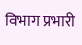विभाग प्रभारी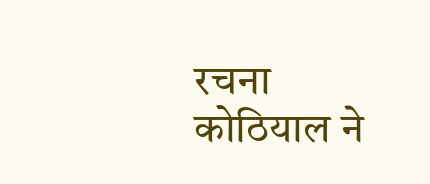रचना कोठियाल ने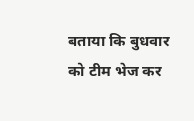बताया कि बुधवार को टीम भेज कर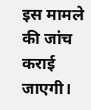इस मामले की जांच कराई जाएगी।